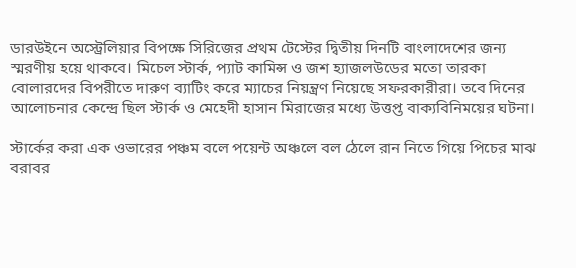ডারউইনে অস্ট্রেলিয়ার বিপক্ষে সিরিজের প্রথম টেস্টের দ্বিতীয় দিনটি বাংলাদেশের জন্য স্মরণীয় হয়ে থাকবে। মিচেল স্টার্ক, প্যাট কামিন্স ও জশ হ্যাজলউডের মতো তারকা বোলারদের বিপরীতে দারুণ ব্যাটিং করে ম্যাচের নিয়ন্ত্রণ নিয়েছে সফরকারীরা। তবে দিনের আলোচনার কেন্দ্রে ছিল স্টার্ক ও মেহেদী হাসান মিরাজের মধ্যে উত্তপ্ত বাক্যবিনিময়ের ঘটনা।

স্টার্কের করা এক ওভারের পঞ্চম বলে পয়েন্ট অঞ্চলে বল ঠেলে রান নিতে গিয়ে পিচের মাঝ বরাবর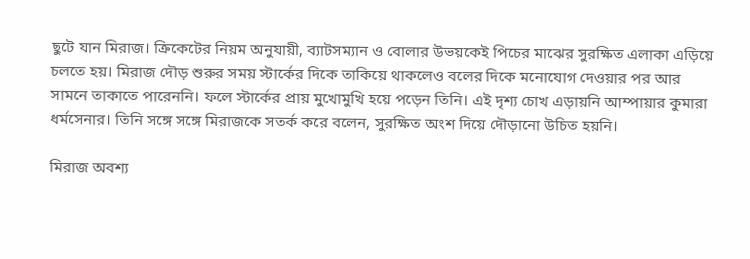ছুটে যান মিরাজ। ক্রিকেটের নিয়ম অনুযায়ী, ব্যাটসম্যান ও বোলার উভয়কেই পিচের মাঝের সুরক্ষিত এলাকা এড়িয়ে চলতে হয়। মিরাজ দৌড় শুরুর সময় স্টার্কের দিকে তাকিয়ে থাকলেও বলের দিকে মনোযোগ দেওয়ার পর আর সামনে তাকাতে পারেননি। ফলে স্টার্কের প্রায় মুখোমুখি হয়ে পড়েন তিনি। এই দৃশ্য চোখ এড়ায়নি আম্পায়ার কুমারা ধর্মসেনার। তিনি সঙ্গে সঙ্গে মিরাজকে সতর্ক করে বলেন, সুরক্ষিত অংশ দিয়ে দৌড়ানো উচিত হয়নি।

মিরাজ অবশ্য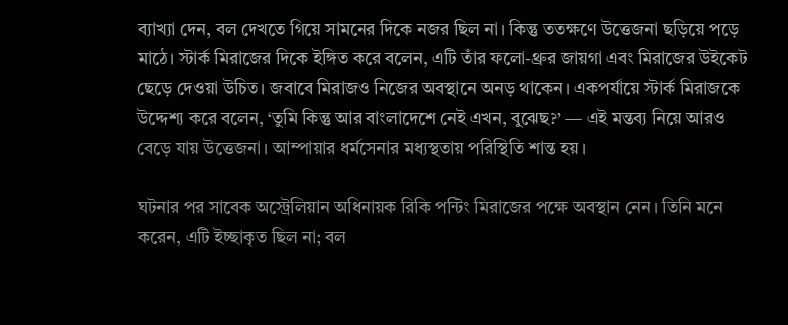ব্যাখ্যা দেন, বল দেখতে গিয়ে সামনের দিকে নজর ছিল না। কিন্তু ততক্ষণে উত্তেজনা ছড়িয়ে পড়ে মাঠে। স্টার্ক মিরাজের দিকে ইঙ্গিত করে বলেন, এটি তাঁর ফলো-থ্রুর জায়গা এবং মিরাজের উইকেট ছেড়ে দেওয়া উচিত। জবাবে মিরাজও নিজের অবস্থানে অনড় থাকেন। একপর্যায়ে স্টার্ক মিরাজকে উদ্দেশ্য করে বলেন, ‘তুমি কিন্তু আর বাংলাদেশে নেই এখন, বুঝেছ?’ — এই মন্তব্য নিয়ে আরও বেড়ে যায় উত্তেজনা। আম্পায়ার ধর্মসেনার মধ্যস্থতায় পরিস্থিতি শান্ত হয়।

ঘটনার পর সাবেক অস্ট্রেলিয়ান অধিনায়ক রিকি পন্টিং মিরাজের পক্ষে অবস্থান নেন। তিনি মনে করেন, এটি ইচ্ছাকৃত ছিল না; বল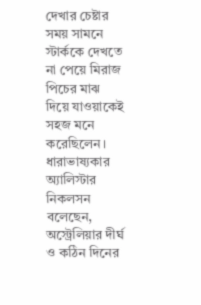দেখার চেষ্টার সময় সামনে স্টার্ককে দেখতে না পেয়ে মিরাজ পিচের মাঝ দিয়ে যাওয়াকেই সহজ মনে করেছিলেন। ধারাভাষ্যকার অ্যালিস্টার নিকলসন বলেছেন, অস্ট্রেলিয়ার দীর্ঘ ও কঠিন দিনের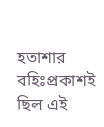হতাশার বহিঃপ্রকাশই ছিল এই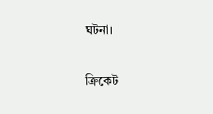ঘটনা।

ক্রিকেট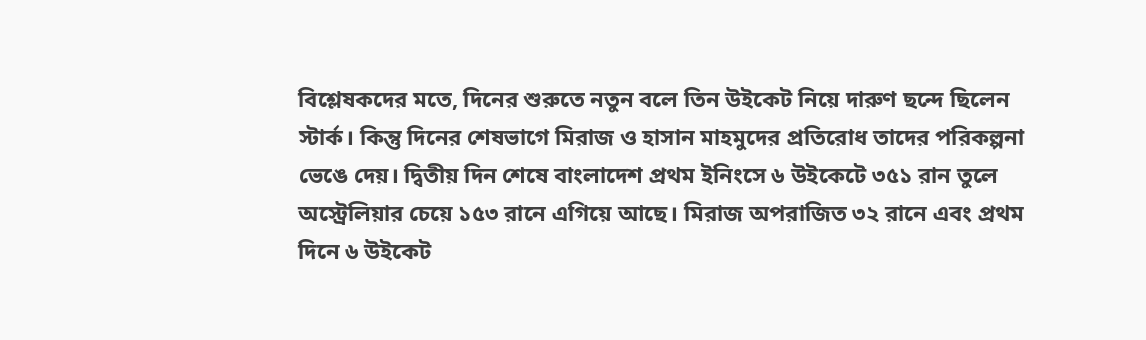বিশ্লেষকদের মতে, দিনের শুরুতে নতুন বলে তিন উইকেট নিয়ে দারুণ ছন্দে ছিলেন স্টার্ক। কিন্তু দিনের শেষভাগে মিরাজ ও হাসান মাহমুদের প্রতিরোধ তাদের পরিকল্পনা ভেঙে দেয়। দ্বিতীয় দিন শেষে বাংলাদেশ প্রথম ইনিংসে ৬ উইকেটে ৩৫১ রান তুলে অস্ট্রেলিয়ার চেয়ে ১৫৩ রানে এগিয়ে আছে। মিরাজ অপরাজিত ৩২ রানে এবং প্রথম দিনে ৬ উইকেট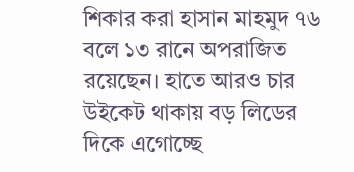শিকার করা হাসান মাহমুদ ৭৬ বলে ১৩ রানে অপরাজিত রয়েছেন। হাতে আরও চার উইকেট থাকায় বড় লিডের দিকে এগোচ্ছে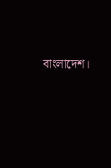বাংলাদেশ।